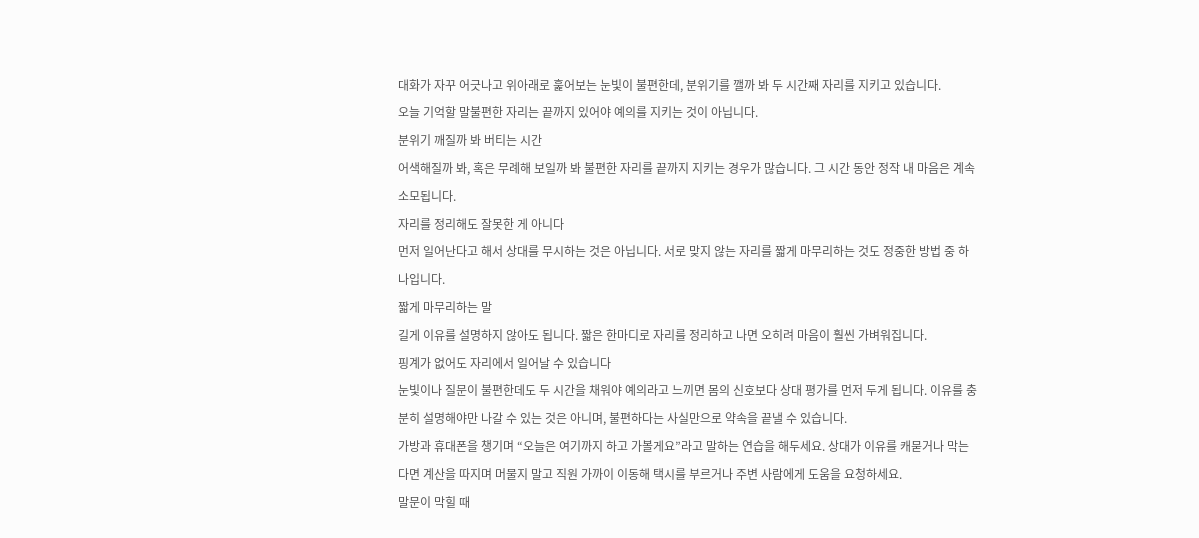대화가 자꾸 어긋나고 위아래로 훑어보는 눈빛이 불편한데, 분위기를 깰까 봐 두 시간째 자리를 지키고 있습니다.
오늘 기억할 말불편한 자리는 끝까지 있어야 예의를 지키는 것이 아닙니다.
분위기 깨질까 봐 버티는 시간
어색해질까 봐, 혹은 무례해 보일까 봐 불편한 자리를 끝까지 지키는 경우가 많습니다. 그 시간 동안 정작 내 마음은 계속 소모됩니다.
자리를 정리해도 잘못한 게 아니다
먼저 일어난다고 해서 상대를 무시하는 것은 아닙니다. 서로 맞지 않는 자리를 짧게 마무리하는 것도 정중한 방법 중 하나입니다.
짧게 마무리하는 말
길게 이유를 설명하지 않아도 됩니다. 짧은 한마디로 자리를 정리하고 나면 오히려 마음이 훨씬 가벼워집니다.
핑계가 없어도 자리에서 일어날 수 있습니다
눈빛이나 질문이 불편한데도 두 시간을 채워야 예의라고 느끼면 몸의 신호보다 상대 평가를 먼저 두게 됩니다. 이유를 충분히 설명해야만 나갈 수 있는 것은 아니며, 불편하다는 사실만으로 약속을 끝낼 수 있습니다.
가방과 휴대폰을 챙기며 “오늘은 여기까지 하고 가볼게요”라고 말하는 연습을 해두세요. 상대가 이유를 캐묻거나 막는다면 계산을 따지며 머물지 말고 직원 가까이 이동해 택시를 부르거나 주변 사람에게 도움을 요청하세요.
말문이 막힐 때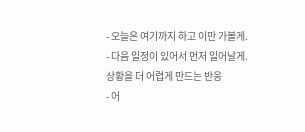- 오늘은 여기까지 하고 이만 가볼게.
- 다음 일정이 있어서 먼저 일어날게.
상황을 더 어렵게 만드는 반응
- 어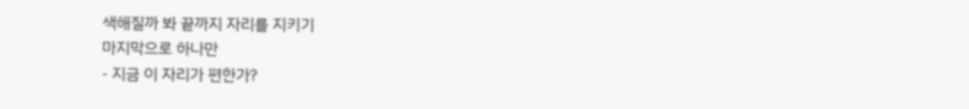색해질까 봐 끝까지 자리를 지키기
마지막으로 하나만
- 지금 이 자리가 편한가?